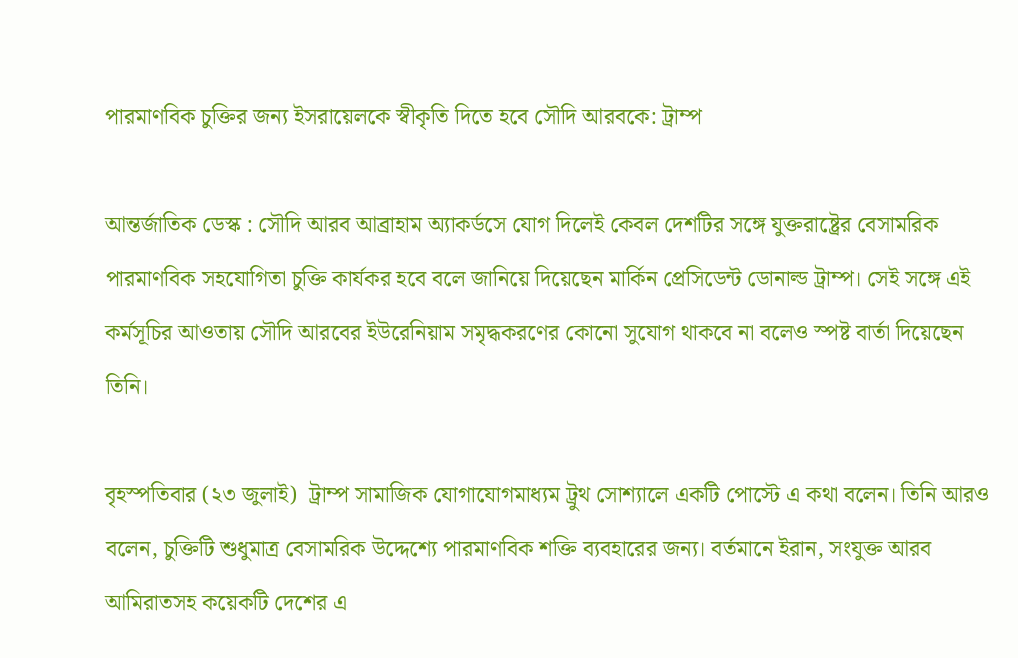পারমাণবিক চুক্তির জন্য ইসরায়েলকে স্বীকৃতি দিতে হবে সৌদি আরবকে: ট্রাম্প

আন্তর্জাতিক ডেস্ক : সৌদি আরব আব্রাহাম অ্যাকর্ডসে যোগ দিলেই কেবল দেশটির সঙ্গে যুক্তরাষ্ট্রের বেসামরিক পারমাণবিক সহযোগিতা চুক্তি কার্যকর হবে বলে জানিয়ে দিয়েছেন মার্কিন প্রেসিডেন্ট ডোনাল্ড ট্রাম্প। সেই সঙ্গে এই কর্মসূচির আওতায় সৌদি আরবের ইউরেনিয়াম সমৃদ্ধকরণের কোনো সুযোগ থাকবে না বলেও স্পষ্ট বার্তা দিয়েছেন তিনি।

বৃহস্পতিবার (২৩ জুলাই)  ট্রাম্প সামাজিক যোগাযোগমাধ্যম ট্রুথ সোশ্যালে একটি পোস্টে এ কথা বলেন। তিনি আরও বলেন, চুক্তিটি শুধুমাত্র বেসামরিক উদ্দেশ্যে পারমাণবিক শক্তি ব্যবহারের জন্য। বর্তমানে ইরান, সংযুক্ত আরব আমিরাতসহ কয়েকটি দেশের এ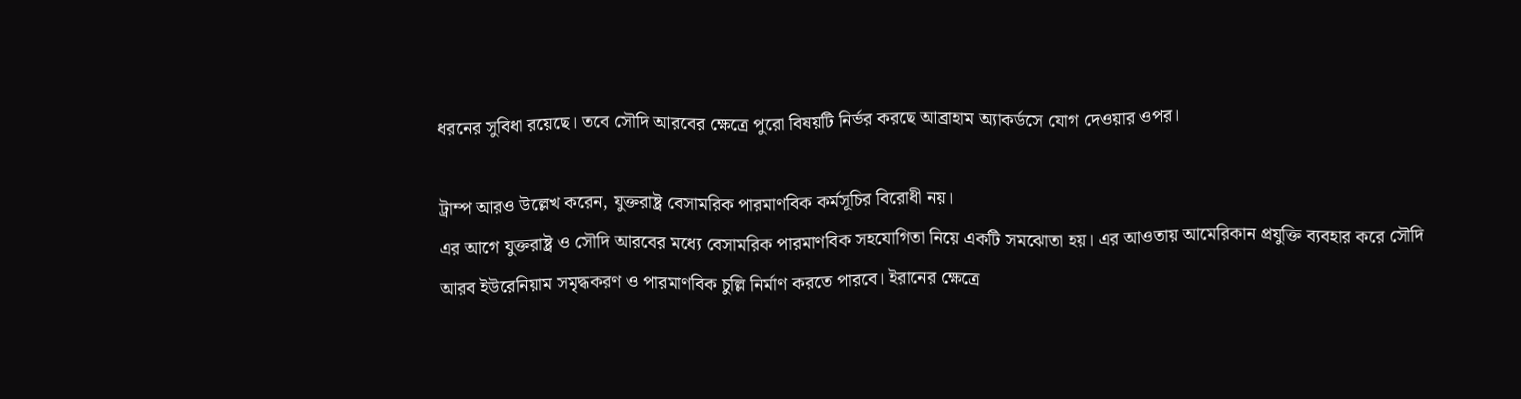ধরনের সুবিধা রয়েছে। তবে সৌদি আরবের ক্ষেত্রে পুরো বিষয়টি নির্ভর করছে আব্রাহাম অ্যাকর্ডসে যোগ দেওয়ার ওপর।

ট্রাম্প আরও উল্লেখ করেন, যুক্তরাষ্ট্র বেসামরিক পারমাণবিক কর্মসূচির বিরোধী নয়।
এর আগে যুক্তরাষ্ট্র ও সৌদি আরবের মধ্যে বেসামরিক পারমাণবিক সহযোগিতা নিয়ে একটি সমঝোতা হয়। এর আওতায় আমেরিকান প্রযুক্তি ব্যবহার করে সৌদি আরব ইউরেনিয়াম সমৃদ্ধকরণ ও পারমাণবিক চুল্লি নির্মাণ করতে পারবে। ইরানের ক্ষেত্রে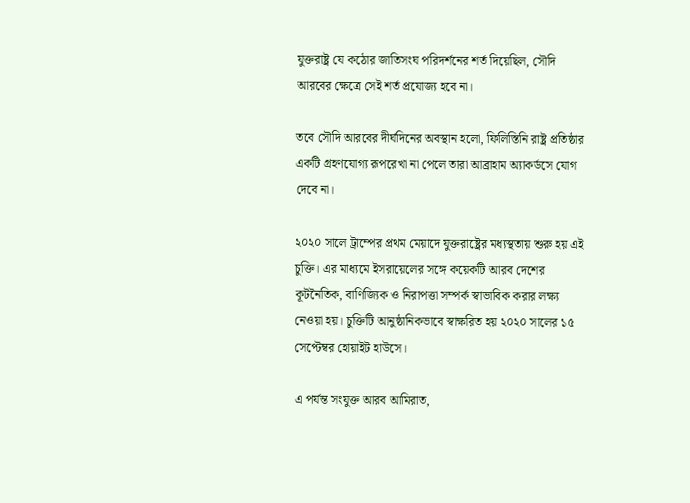যুক্তরাষ্ট্র যে কঠোর জাতিসংঘ পরিদর্শনের শর্ত দিয়েছিল, সৌদি আরবের ক্ষেত্রে সেই শর্ত প্রযোজ্য হবে না।

তবে সৌদি আরবের দীর্ঘদিনের অবস্থান হলো, ফিলিস্তিনি রাষ্ট্র প্রতিষ্ঠার একটি গ্রহণযোগ্য রূপরেখা না পেলে তারা আব্রাহাম অ্যাকর্ডসে যোগ দেবে না।

২০২০ সালে ট্রাম্পের প্রথম মেয়াদে যুক্তরাষ্ট্রের মধ্যস্থতায় শুরু হয় এই চুক্তি। এর মাধ্যমে ইসরায়েলের সঙ্গে কয়েকটি আরব দেশের কূটনৈতিক, বাণিজ্যিক ও নিরাপত্তা সম্পর্ক স্বাভাবিক করার লক্ষ্য নেওয়া হয়। চুক্তিটি আনুষ্ঠানিকভাবে স্বাক্ষরিত হয় ২০২০ সালের ১৫ সেপ্টেম্বর হোয়াইট হাউসে।

এ পর্যন্ত সংযুক্ত আরব আমিরাত,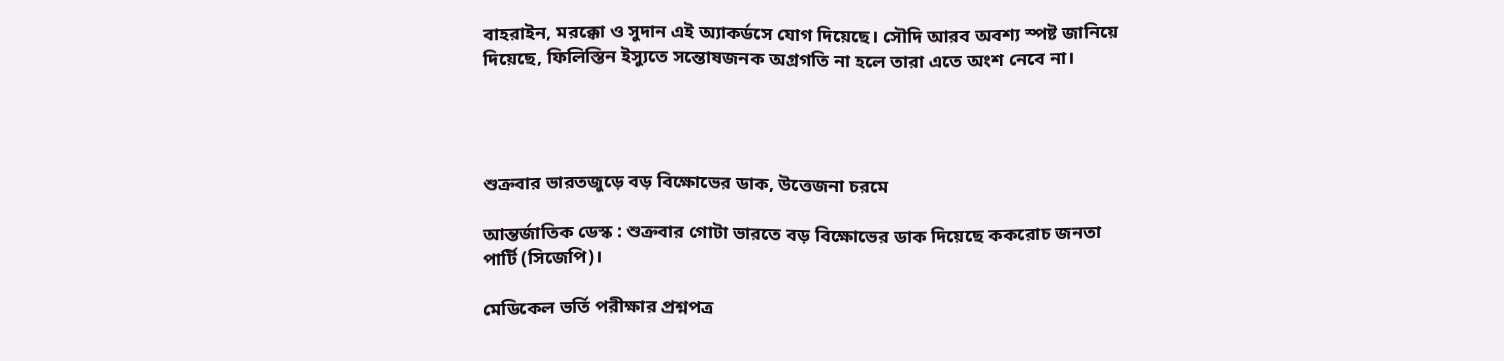বাহরাইন, মরক্কো ও সুদান এই অ্যাকর্ডসে যোগ দিয়েছে। সৌদি আরব অবশ্য স্পষ্ট জানিয়ে দিয়েছে, ফিলিস্তিন ইস্যুতে সন্তোষজনক অগ্রগতি না হলে তারা এতে অংশ নেবে না।




শুক্রবার ভারতজুড়ে বড় বিক্ষোভের ডাক, উত্তেজনা চরমে

আন্তর্জাতিক ডেস্ক : শুক্রবার গোটা ভারতে বড় বিক্ষোভের ডাক দিয়েছে ককরোচ জনতা পার্টি (সিজেপি)।

মেডিকেল ভর্তি পরীক্ষার প্রশ্নপত্র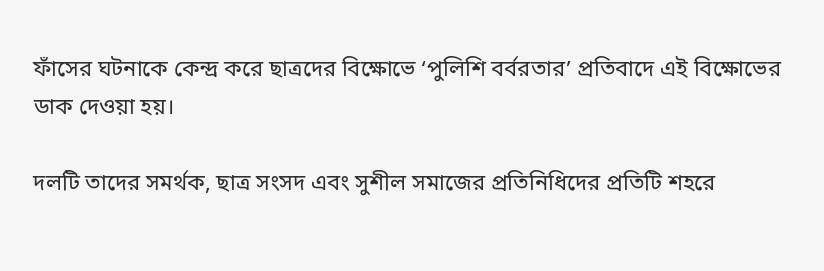ফাঁসের ঘটনাকে কেন্দ্র করে ছাত্রদের বিক্ষোভে ‘পুলিশি বর্বরতার’ প্রতিবাদে এই বিক্ষোভের ডাক দেওয়া হয়।

দলটি তাদের সমর্থক, ছাত্র সংসদ এবং সুশীল সমাজের প্রতিনিধিদের প্রতিটি শহরে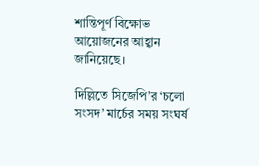শান্তিপূর্ণ বিক্ষোভ আয়োজনের আহ্বান জানিয়েছে।

দিল্লিতে সিজেপি’র ‘চলো সংসদ’ মার্চের সময় সংঘর্ষ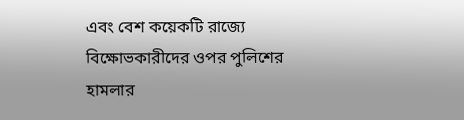এবং বেশ কয়েকটি রাজ্যে বিক্ষোভকারীদের ওপর পুলিশের হামলার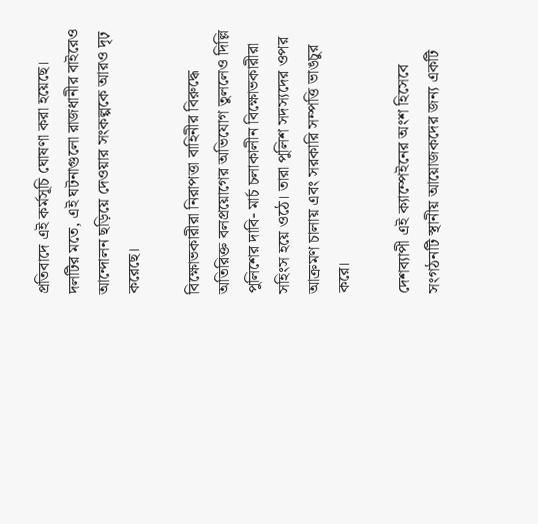প্রতিবাদে এই কর্মসূচি ঘোষণা করা হয়েছে। দলটির মতে, এই ঘটনাগুলো রাজধানীর বাইরেও আন্দোলন ছড়িয়ে দেওয়ার সংকল্পকে আরও দৃঢ় করেছে।

বিক্ষোভকারীরা নিরাপত্তা বাহিনীর বিরুদ্ধে অতিরিক্ত বলপ্রয়োগের অভিযোগ তুললেও দিল্লি পুলিশের দাবি- মার্চ চলাকালীন বিক্ষোভকারীরা সহিংস হয়ে ওঠে। তারা পুলিশ সদস্যদের ওপর আক্রমণ চালায় এবং সরকারি সম্পত্তি ভাঙচুর করে।

দেশব্যাপী এই ক্যাম্পেইনের অংশ হিসেবে সংগঠনটি স্থানীয় আয়োজকদের জন্য একটি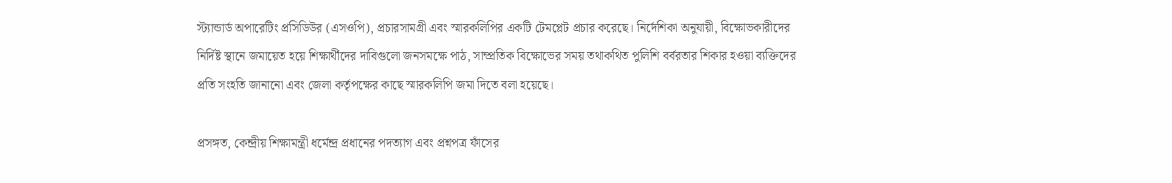স্ট্যান্ডার্ড অপারেটিং প্রসিডিউর (এসওপি), প্রচারসামগ্রী এবং স্মারকলিপির একটি টেমপ্লেট প্রচার করেছে। নির্দেশিকা অনুযায়ী, বিক্ষোভকারীদের নির্দিষ্ট স্থানে জমায়েত হয়ে শিক্ষার্থীদের দাবিগুলো জনসমক্ষে পাঠ, সাম্প্রতিক বিক্ষোভের সময় তথাকথিত পুলিশি বর্বরতার শিকার হওয়া ব্যক্তিদের প্রতি সংহতি জানানো এবং জেলা কর্তৃপক্ষের কাছে স্মারকলিপি জমা দিতে বলা হয়েছে।

প্রসঙ্গত, কেন্দ্রীয় শিক্ষামন্ত্রী ধর্মেন্দ্র প্রধানের পদত্যাগ এবং প্রশ্নপত্র ফাঁসের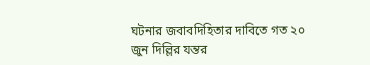ঘটনার জবাবদিহিতার দাবিতে গত ২০ জুন দিল্লির যন্তর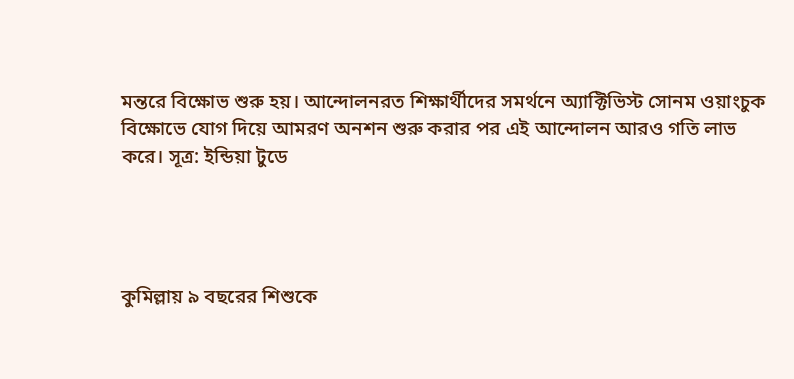মন্তরে বিক্ষোভ শুরু হয়। আন্দোলনরত শিক্ষার্থীদের সমর্থনে অ্যাক্টিভিস্ট সোনম ওয়াংচুক বিক্ষোভে যোগ দিয়ে আমরণ অনশন শুরু করার পর এই আন্দোলন আরও গতি লাভ করে। সূত্র: ইন্ডিয়া টুডে




কুমিল্লায় ৯ বছরের শিশুকে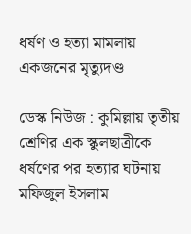ধর্ষণ ও হত্যা মামলায় একজনের মৃত্যুদণ্ড

ডেস্ক নিউজ : কুমিল্লায় তৃতীয় শ্রেণির এক স্কুলছাত্রীকে ধর্ষণের পর হত্যার ঘটনায় মফিজুল ইসলাম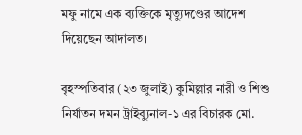মফু নামে এক ব্যক্তিকে মৃত্যুদণ্ডের আদেশ দিয়েছেন আদালত।

বৃহস্পতিবার (২৩ জুলাই) কুমিল্লার নারী ও শিশু নির্যাতন দমন ট্রাইব্যুনাল-১ এর বিচারক মো.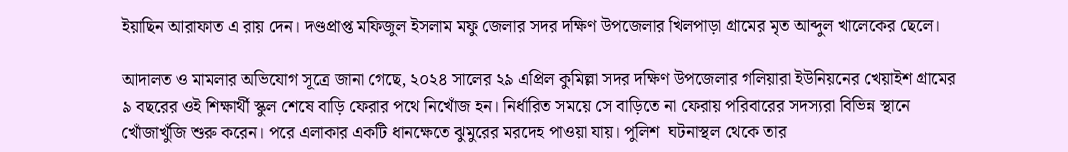ইয়াছিন আরাফাত এ রায় দেন। দণ্ডপ্রাপ্ত মফিজুল ইসলাম মফু জেলার সদর দক্ষিণ উপজেলার খিলপাড়া গ্রামের মৃত আব্দুল খালেকের ছেলে।

আদালত ও মামলার অভিযোগ সূত্রে জানা গেছে, ২০২৪ সালের ২৯ এপ্রিল কুমিল্লা সদর দক্ষিণ উপজেলার গলিয়ারা ইউনিয়নের খেয়াইশ গ্রামের ৯ বছরের ওই শিক্ষার্থী স্কুল শেষে বাড়ি ফেরার পথে নিখোঁজ হন। নির্ধারিত সময়ে সে বাড়িতে না ফেরায় পরিবারের সদস্যরা বিভিন্ন স্থানে খোঁজাখুঁজি শুরু করেন। পরে এলাকার একটি ধানক্ষেতে ঝুমুরের মরদেহ পাওয়া যায়। পুলিশ  ঘটনাস্থল থেকে তার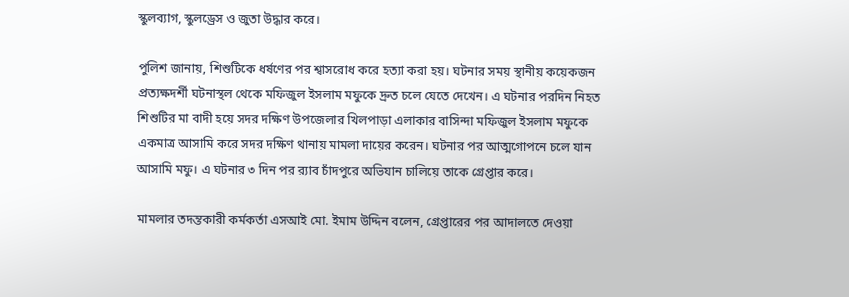স্কুলব্যাগ, স্কুলড্রেস ও জুতা উদ্ধার করে।

পুলিশ জানায়, শিশুটিকে ধর্ষণের পর শ্বাসরোধ করে হত্যা করা হয়। ঘটনার সময় স্থানীয় কয়েকজন প্রত্যক্ষদর্শী ঘটনাস্থল থেকে মফিজুল ইসলাম মফুকে দ্রুত চলে যেতে দেখেন। এ ঘটনার পরদিন নিহত শিশুটির মা বাদী হয়ে সদর দক্ষিণ উপজেলার খিলপাড়া এলাকার বাসিন্দা মফিজুল ইসলাম মফুকে একমাত্র আসামি করে সদর দক্ষিণ থানায় মামলা দায়ের করেন। ঘটনার পর আত্মগোপনে চলে যান আসামি মফু। এ ঘটনার ৩ দিন পর র‍্যাব চাঁদপুরে অভিযান চালিয়ে তাকে গ্রেপ্তার করে।

মামলার তদন্তকারী কর্মকর্তা এসআই মো. ইমাম উদ্দিন বলেন, গ্রেপ্তারের পর আদালতে দেওয়া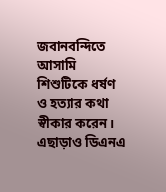জবানবন্দিতে আসামি শিশুটিকে ধর্ষণ ও হত্যার কথা স্বীকার করেন। এছাড়াও ডিএনএ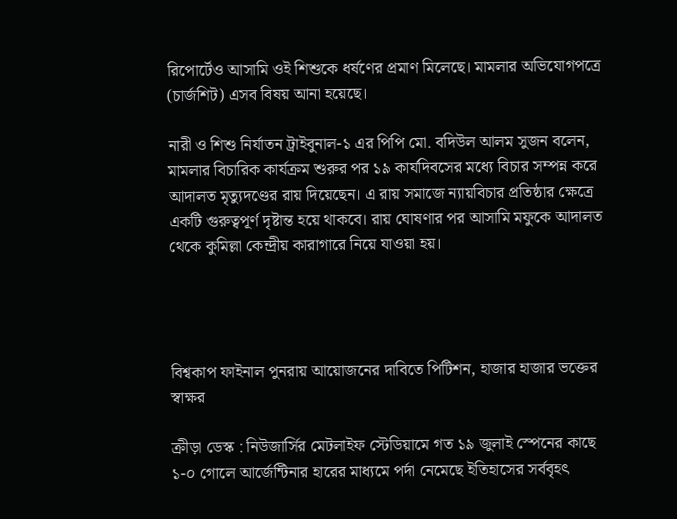রিপোর্টেও আসামি ওই শিশুকে ধর্ষণের প্রমাণ মিলেছে। মামলার অভিযোগপত্রে (চার্জশিট) এসব বিষয় আনা হয়েছে।

নারী ও শিশু নির্যাতন ট্রাইবুনাল-১ এর পিপি মো. বদিউল আলম সুজন বলেন, মামলার বিচারিক কার্যক্রম শুরুর পর ১৯ কার্যদিবসের মধ্যে বিচার সম্পন্ন করে আদালত মৃত্যুদণ্ডের রায় দিয়েছেন। এ রায় সমাজে ন্যায়বিচার প্রতিষ্ঠার ক্ষেত্রে একটি গুরুত্বপূর্ণ দৃষ্টান্ত হয়ে থাকবে। রায় ঘোষণার পর আসামি মফুকে আদালত থেকে কুমিল্লা কেন্দ্রীয় কারাগারে নিয়ে যাওয়া হয়।




বিশ্বকাপ ফাইনাল পুনরায় আয়োজনের দাবিতে পিটিশন, হাজার হাজার ভক্তের স্বাক্ষর

ক্রীড়া ডেস্ক : নিউজার্সির মেটলাইফ স্টেডিয়ামে গত ১৯ জুলাই স্পেনের কাছে ১-০ গোলে আর্জেন্টিনার হারের মাধ্যমে পর্দা নেমেছে ইতিহাসের সর্ববৃহৎ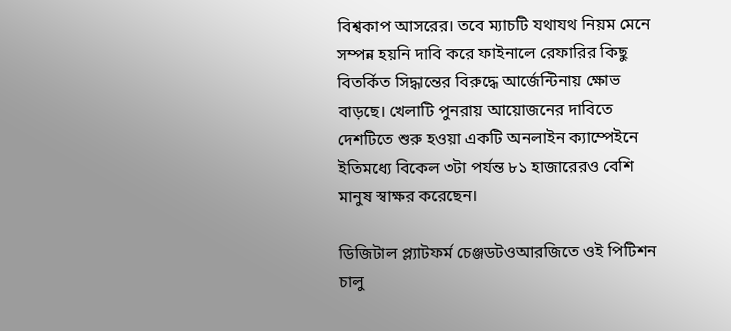বিশ্বকাপ আসরের। তবে ম্যাচটি যথাযথ নিয়ম মেনে সম্পন্ন হয়নি দাবি করে ফাইনালে রেফারির কিছু বিতর্কিত সিদ্ধান্তের বিরুদ্ধে আর্জেন্টিনায় ক্ষোভ বাড়ছে। খেলাটি পুনরায় আয়োজনের দাবিতে দেশটিতে শুরু হওয়া একটি অনলাইন ক্যাম্পেইনে ইতিমধ্যে বিকেল ৩টা পর্যন্ত ৮১ হাজারেরও বেশি মানুষ স্বাক্ষর করেছেন।

ডিজিটাল প্ল্যাটফর্ম চেঞ্জডটওআরজিতে ওই পিটিশন চালু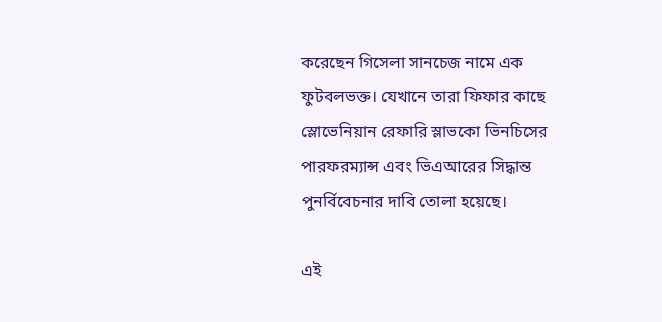করেছেন গিসেলা সানচেজ নামে এক ফুটবলভক্ত। যেখানে তারা ফিফার কাছে স্লোভেনিয়ান রেফারি স্লাভকো ভিনচিসের পারফরম্যান্স এবং ভিএআরের সিদ্ধান্ত পুনর্বিবেচনার দাবি তোলা হয়েছে।

এই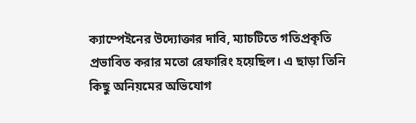ক্যাম্পেইনের উদ্যোক্তার দাবি, ম্যাচটিতে গতিপ্রকৃতি প্রভাবিত করার মতো রেফারিং হয়েছিল। এ ছাড়া তিনি কিছু অনিয়মের অভিযোগ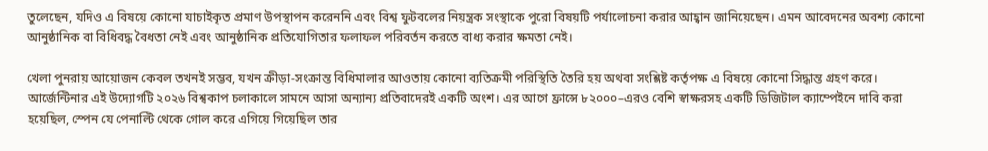তুলেছেন, যদিও এ বিষয়ে কোনো যাচাইকৃত প্রমাণ উপস্থাপন করেননি এবং বিশ্ব ফুটবলের নিয়ন্ত্রক সংস্থাকে পুরো বিষয়টি পর্যালোচনা করার আহ্বান জানিয়েছেন। এমন আবেদনের অবশ্য কোনো আনুষ্ঠানিক বা বিধিবদ্ধ বৈধতা নেই এবং আনুষ্ঠানিক প্রতিযোগিতার ফলাফল পরিবর্তন করতে বাধ্য করার ক্ষমতা নেই।

খেলা পুনরায় আয়োজন কেবল তখনই সম্ভব, যখন ক্রীড়া-সংক্রান্ত বিধিমালার আওতায় কোনো ব্যতিক্রমী পরিস্থিতি তৈরি হয় অথবা সংশ্লিষ্ট কর্তৃপক্ষ এ বিষয়ে কোনো সিদ্ধান্ত গ্রহণ করে। আর্জেন্টিনার এই উদ্যোগটি ২০২৬ বিশ্বকাপ চলাকালে সামনে আসা অন্যান্য প্রতিবাদেরই একটি অংশ। এর আগে ফ্রান্সে ৮২০০০–এরও বেশি স্বাক্ষরসহ একটি ডিজিটাল ক্যাম্পেইনে দাবি করা হয়েছিল, স্পেন যে পেনাল্টি থেকে গোল করে এগিয়ে গিয়েছিল তার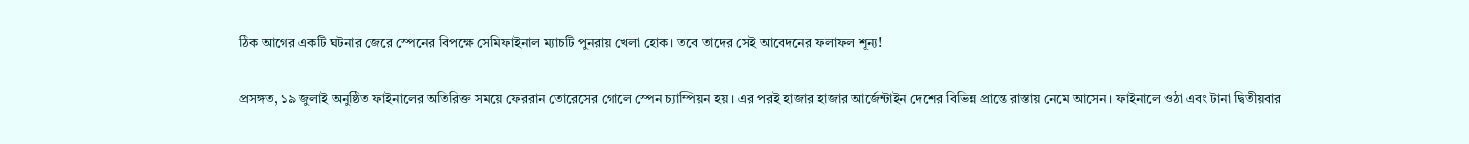ঠিক আগের একটি ঘটনার জেরে স্পেনের বিপক্ষে সেমিফাইনাল ম্যাচটি পুনরায় খেলা হোক। তবে তাদের সেই আবেদনের ফলাফল শূন্য!

প্রসঙ্গত, ১৯ জুলাই অনুষ্ঠিত ফাইনালের অতিরিক্ত সময়ে ফেররান তোরেসের গোলে স্পেন চ্যাম্পিয়ন হয়। এর পরই হাজার হাজার আর্জেন্টাইন দেশের বিভিন্ন প্রান্তে রাস্তায় নেমে আসেন। ফাইনালে ওঠা এবং টানা দ্বিতীয়বার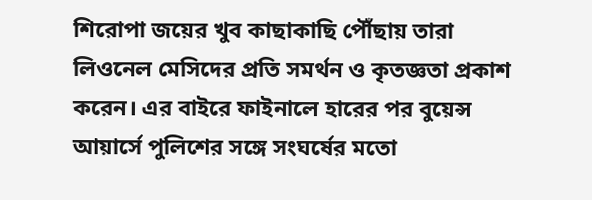শিরোপা জয়ের খুব কাছাকাছি পৌঁছায় তারা লিওনেল মেসিদের প্রতি সমর্থন ও কৃতজ্ঞতা প্রকাশ করেন। এর বাইরে ফাইনালে হারের পর বুয়েন্স আয়ার্সে পুলিশের সঙ্গে সংঘর্ষের মতো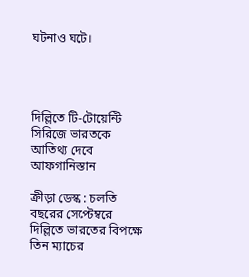ঘটনাও ঘটে।




দিল্লিতে টি-টোয়েন্টি সিরিজে ভারতকে আতিথ্য দেবে আফগানিস্তান

ক্রীড়া ডেস্ক : চলতি বছরের সেপ্টেম্বরে দিল্লিতে ভারতের বিপক্ষে তিন ম্যাচের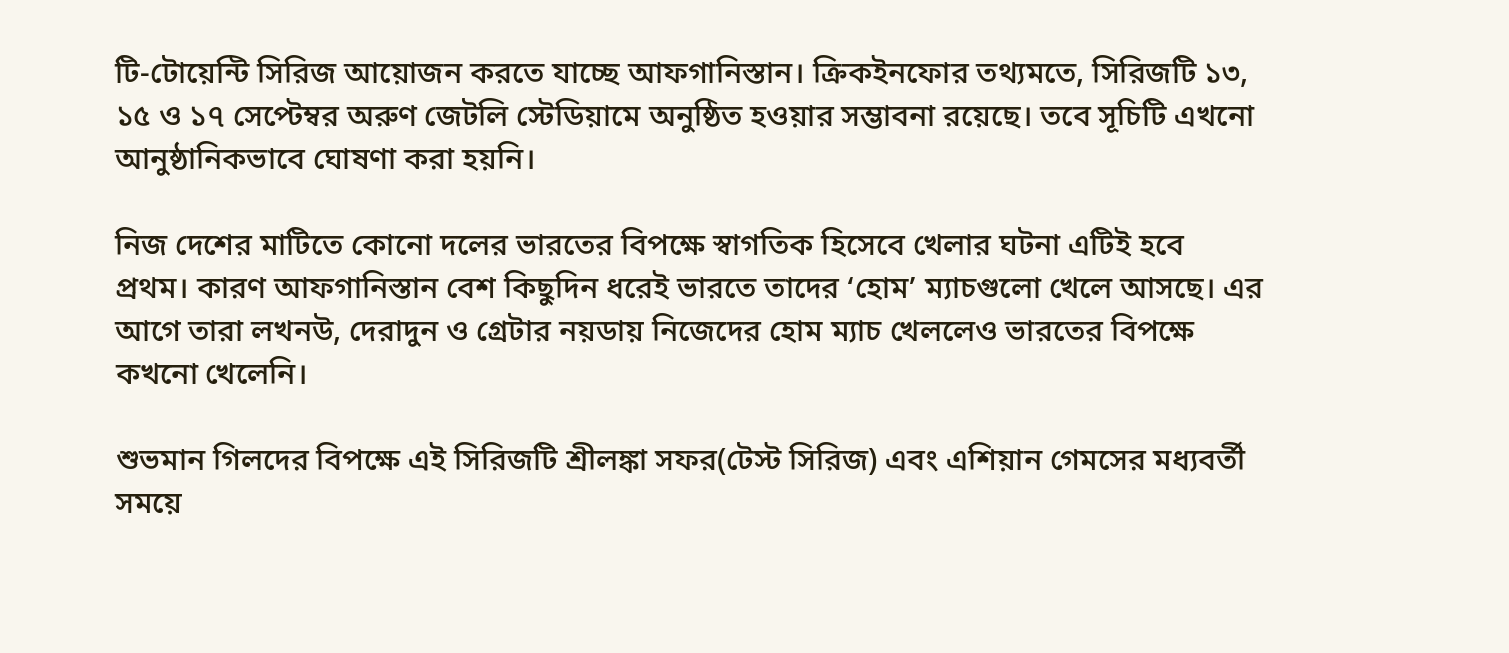টি-টোয়েন্টি সিরিজ আয়োজন করতে যাচ্ছে আফগানিস্তান। ক্রিকইনফোর তথ্যমতে, সিরিজটি ১৩, ১৫ ও ১৭ সেপ্টেম্বর অরুণ জেটলি স্টেডিয়ামে অনুষ্ঠিত হওয়ার সম্ভাবনা রয়েছে। তবে সূচিটি এখনো আনুষ্ঠানিকভাবে ঘোষণা করা হয়নি।

নিজ দেশের মাটিতে কোনো দলের ভারতের বিপক্ষে স্বাগতিক হিসেবে খেলার ঘটনা এটিই হবে প্রথম। কারণ আফগানিস্তান বেশ কিছুদিন ধরেই ভারতে তাদের ‘হোম’ ম্যাচগুলো খেলে আসছে। এর আগে তারা লখনউ, দেরাদুন ও গ্রেটার নয়ডায় নিজেদের হোম ম্যাচ খেললেও ভারতের বিপক্ষে কখনো খেলেনি।

শুভমান গিলদের বিপক্ষে এই সিরিজটি শ্রীলঙ্কা সফর(টেস্ট সিরিজ) এবং এশিয়ান গেমসের মধ্যবর্তী সময়ে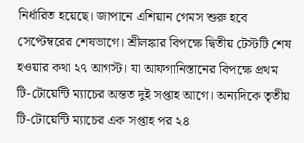নির্ধারিত হয়েছে। জাপানে এশিয়ান গেমস শুরু হবে সেপ্টেম্বরের শেষভাগে। শ্রীলঙ্কার বিপক্ষে দ্বিতীয় টেস্টটি শেষ হওয়ার কথা ২৭ আগস্ট। যা আফগানিস্তানের বিপক্ষে প্রথম টি-টোয়েন্টি ম্যাচের অন্তত দুই সপ্তাহ আগে। অন্যদিকে তৃতীয় টি-টোয়েন্টি ম্যাচের এক সপ্তাহ পর ২৪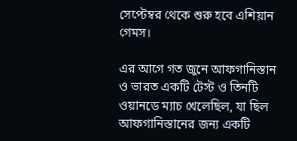সেপ্টেম্বর থেকে শুরু হবে এশিয়ান গেমস।

এর আগে গত জুনে আফগানিস্তান ও ভারত একটি টেস্ট ও তিনটি ওয়ানডে ম্যাচ খেলেছিল, যা ছিল আফগানিস্তানের জন্য একটি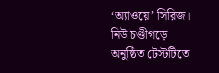‘অ্যাওয়ে’ সিরিজ। নিউ চণ্ডীগড়ে অনুষ্ঠিত টেস্টটিতে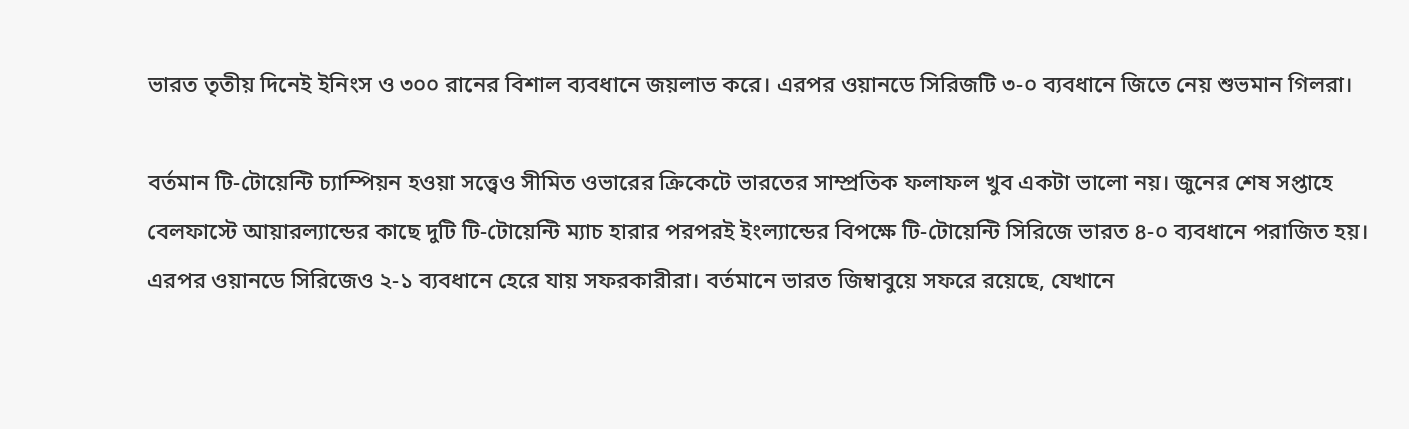ভারত তৃতীয় দিনেই ইনিংস ও ৩০০ রানের বিশাল ব্যবধানে জয়লাভ করে। এরপর ওয়ানডে সিরিজটি ৩-০ ব্যবধানে জিতে নেয় শুভমান গিলরা।

বর্তমান টি-টোয়েন্টি চ্যাম্পিয়ন হওয়া সত্ত্বেও সীমিত ওভারের ক্রিকেটে ভারতের সাম্প্রতিক ফলাফল খুব একটা ভালো নয়। জুনের শেষ সপ্তাহে বেলফাস্টে আয়ারল্যান্ডের কাছে দুটি টি-টোয়েন্টি ম্যাচ হারার পরপরই ইংল্যান্ডের বিপক্ষে টি-টোয়েন্টি সিরিজে ভারত ৪-০ ব্যবধানে পরাজিত হয়। এরপর ওয়ানডে সিরিজেও ২-১ ব্যবধানে হেরে যায় সফরকারীরা। বর্তমানে ভারত জিম্বাবুয়ে সফরে রয়েছে, যেখানে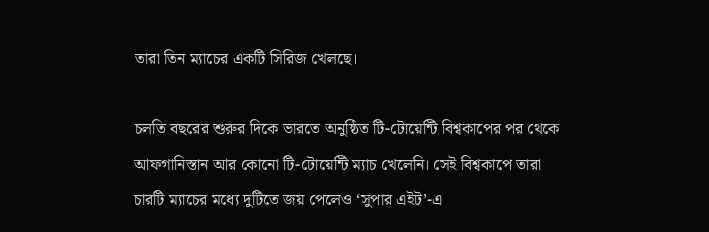তারা তিন ম্যাচের একটি সিরিজ খেলছে।

চলতি বছরের শুরুর দিকে ভারতে অনুষ্ঠিত টি-টোয়েন্টি বিশ্বকাপের পর থেকে আফগানিস্তান আর কোনো টি-টোয়েন্টি ম্যাচ খেলেনি। সেই বিশ্বকাপে তারা চারটি ম্যাচের মধ্যে দুটিতে জয় পেলেও ‘সুপার এইট’-এ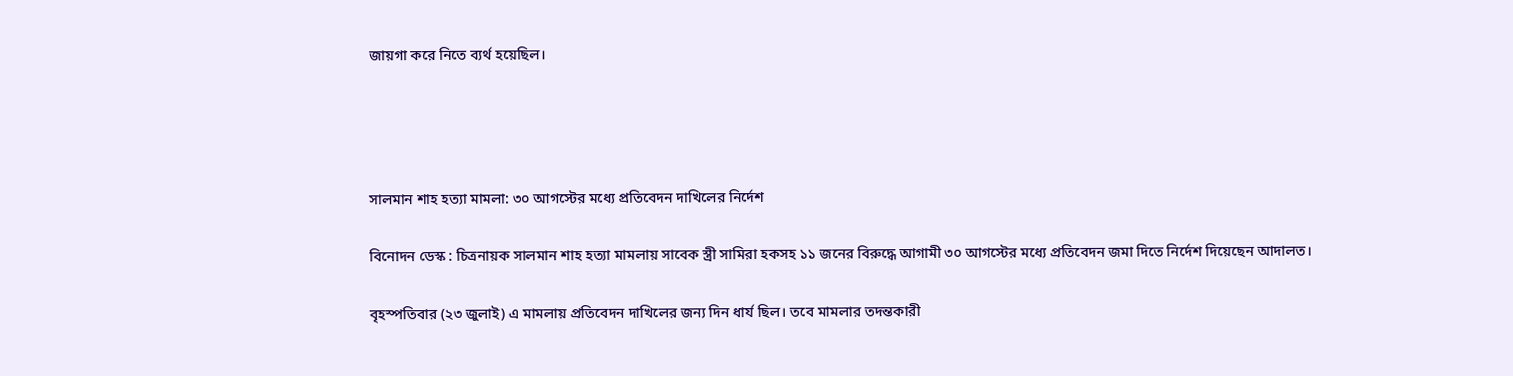জায়গা করে নিতে ব্যর্থ হয়েছিল।




সালমান শাহ হত্যা মামলা: ৩০ আগস্টের মধ্যে প্রতিবেদন দাখিলের নির্দেশ

বিনোদন ডেস্ক : চিত্রনায়ক সালমান শাহ হত্যা মামলায় সাবেক স্ত্রী সামিরা হকসহ ১১ জনের বিরুদ্ধে আগামী ৩০ আগস্টের মধ্যে প্রতিবেদন জমা দিতে নির্দেশ দিয়েছেন আদালত।

বৃহস্পতিবার (২৩ জুলাই) এ মামলায় প্রতিবেদন দাখিলের জন্য দিন ধার্য ছিল। তবে মামলার তদন্তকারী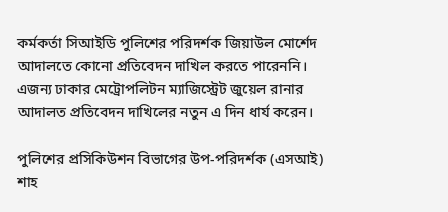কর্মকর্তা সিআইডি পুলিশের পরিদর্শক জিয়াউল মোর্শেদ আদালতে কোনো প্রতিবেদন দাখিল করতে পারেননি। এজন্য ঢাকার মেট্রোপলিটন ম্যাজিস্ট্রেট জুয়েল রানার আদালত প্রতিবেদন দাখিলের নতুন এ দিন ধার্য করেন।

পুলিশের প্রসিকিউশন বিভাগের উপ-পরিদর্শক (এসআই) শাহ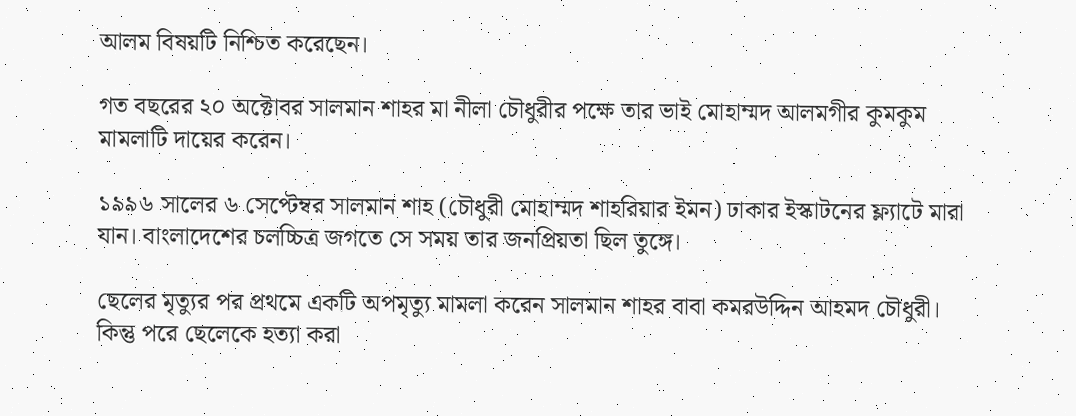আলম বিষয়টি নিশ্চিত করেছেন।

গত বছরের ২০ অক্টোবর সালমান শাহর মা নীলা চৌধুরীর পক্ষে তার ভাই মোহাম্মদ আলমগীর কুমকুম মামলাটি দায়ের করেন।

১৯৯৬ সালের ৬ সেপ্টেম্বর সালমান শাহ (চৌধুরী মোহাম্মদ শাহরিয়ার ইমন) ঢাকার ইস্কাটনের ফ্ল্যাটে মারা যান। বাংলাদেশের চলচ্চিত্র জগতে সে সময় তার জনপ্রিয়তা ছিল তুঙ্গে।

ছেলের মৃত্যুর পর প্রথমে একটি অপমৃত্যু মামলা করেন সালমান শাহর বাবা কমরউদ্দিন আহমদ চৌধুরী। কিন্তু পরে ছেলেকে হত্যা করা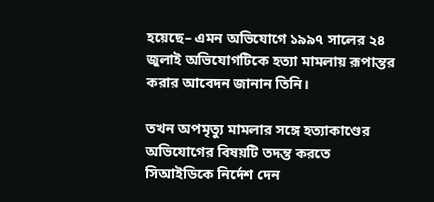হয়েছে– এমন অভিযোগে ১৯৯৭ সালের ২৪ জুলাই অভিযোগটিকে হত্যা মামলায় রূপান্তর করার আবেদন জানান তিনি।

তখন অপমৃত্যু মামলার সঙ্গে হত্যাকাণ্ডের অভিযোগের বিষয়টি তদন্ত করতে সিআইডিকে নির্দেশ দেন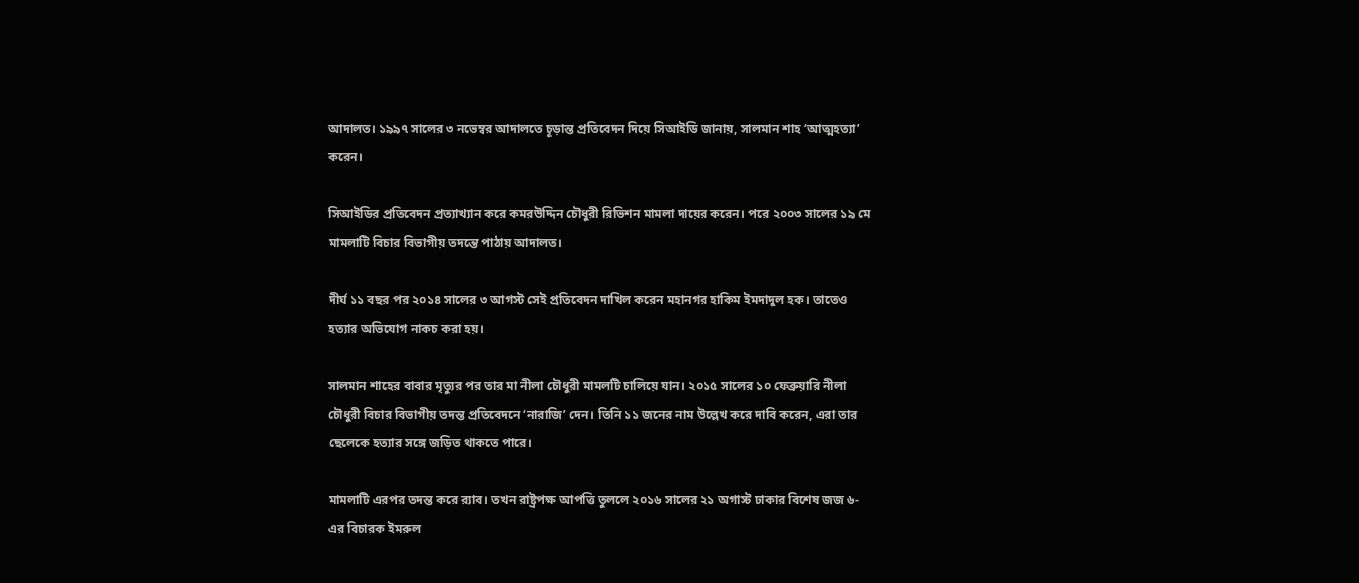আদালত। ১৯৯৭ সালের ৩ নভেম্বর আদালতে চূড়ান্ত প্রতিবেদন দিয়ে সিআইডি জানায়, সালমান শাহ ‘আত্মহত্যা’ করেন।

সিআইডির প্রতিবেদন প্রত্যাখ্যান করে কমরউদ্দিন চৌধুরী রিভিশন মামলা দায়ের করেন। পরে ২০০৩ সালের ১৯ মে মামলাটি বিচার বিভাগীয় তদন্তে পাঠায় আদালত।

দীর্ঘ ১১ বছর পর ২০১৪ সালের ৩ আগস্ট সেই প্রতিবেদন দাখিল করেন মহানগর হাকিম ইমদাদুল হক। তাতেও হত্যার অভিযোগ নাকচ করা হয়।

সালমান শাহের বাবার মৃত্যুর পর তার মা নীলা চৌধুরী মামলটি চালিয়ে যান। ২০১৫ সালের ১০ ফেব্রুয়ারি নীলা চৌধুরী বিচার বিভাগীয় তদন্ত প্রতিবেদনে ‘নারাজি’ দেন। তিনি ১১ জনের নাম উল্লেখ করে দাবি করেন, এরা তার ছেলেকে হত্যার সঙ্গে জড়িত থাকতে পারে।

মামলাটি এরপর তদন্ত করে র‌্যাব। তখন রাষ্ট্রপক্ষ আপত্তি তুললে ২০১৬ সালের ২১ অগাস্ট ঢাকার বিশেষ জজ ৬-এর বিচারক ইমরুল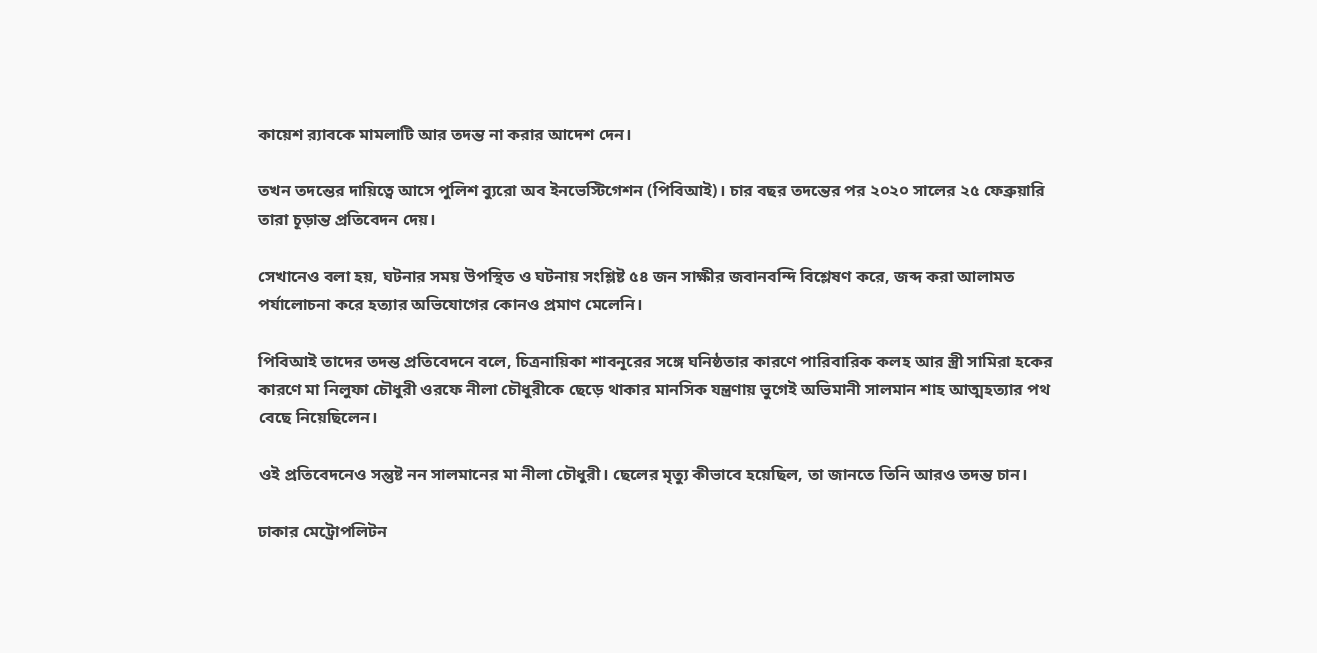কায়েশ র‌্যাবকে মামলাটি আর তদন্ত না করার আদেশ দেন।

তখন তদন্তের দায়িত্বে আসে পুলিশ ব্যুরো অব ইনভেস্টিগেশন (পিবিআই)। চার বছর তদন্তের পর ২০২০ সালের ২৫ ফেব্রুয়ারি তারা চূড়ান্ত প্রতিবেদন দেয়।

সেখানেও বলা হয়, ঘটনার সময় উপস্থিত ও ঘটনায় সংশ্লিষ্ট ৫৪ জন সাক্ষীর জবানবন্দি বিশ্লেষণ করে, জব্দ করা আলামত পর্যালোচনা করে হত্যার অভিযোগের কোনও প্রমাণ মেলেনি।

পিবিআই তাদের তদন্ত প্রতিবেদনে বলে, চিত্রনায়িকা শাবনূরের সঙ্গে ঘনিষ্ঠতার কারণে পারিবারিক কলহ আর স্ত্রী সামিরা হকের কারণে মা নিলুফা চৌধুরী ওরফে নীলা চৌধুরীকে ছেড়ে থাকার মানসিক যন্ত্রণায় ভুগেই অভিমানী সালমান শাহ আত্মহত্যার পথ বেছে নিয়েছিলেন।

ওই প্রতিবেদনেও সন্তুষ্ট নন সালমানের মা নীলা চৌধুরী। ছেলের মৃত্যু কীভাবে হয়েছিল, তা জানতে তিনি আরও তদন্ত চান।

ঢাকার মেট্রোপলিটন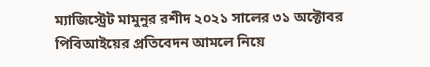ম্যাজিস্ট্রেট মামুনুর রশীদ ২০২১ সালের ৩১ অক্টোবর পিবিআইয়ের প্রতিবেদন আমলে নিয়ে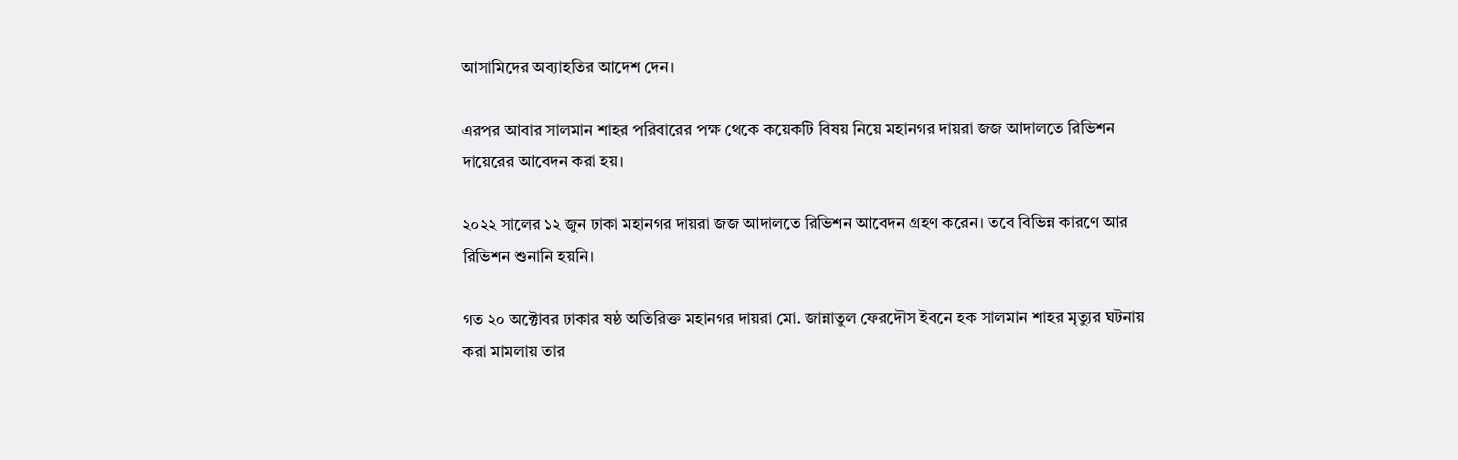আসামিদের অব্যাহতির আদেশ দেন।

এরপর আবার সালমান শাহর পরিবারের পক্ষ থেকে কয়েকটি বিষয় নিয়ে মহানগর দায়রা জজ আদালতে রিভিশন দায়েরের আবেদন করা হয়।

২০২২ সালের ১২ জুন ঢাকা মহানগর দায়রা জজ আদালতে রিভিশন আবেদন গ্রহণ করেন। তবে বিভিন্ন কারণে আর রিভিশন শুনানি হয়নি।

গত ২০ অক্টোবর ঢাকার ষষ্ঠ অতিরিক্ত মহানগর দায়রা মো. জান্নাতুল ফেরদৌস ইবনে হক সালমান শাহর মৃত্যুর ঘটনায় করা মামলায় তার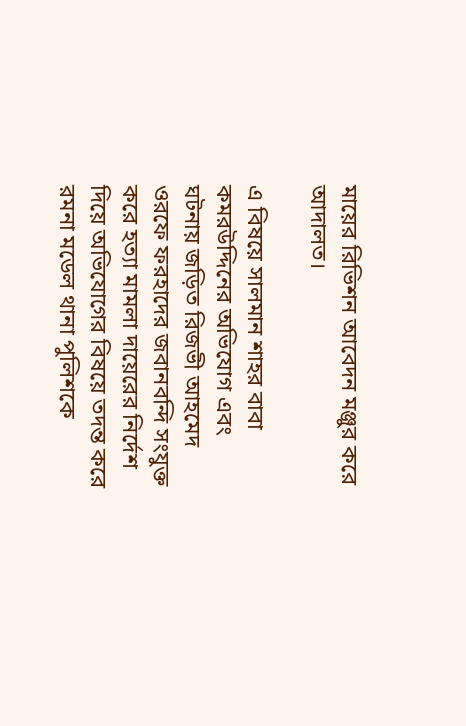মায়ের রিভিশন আবেদন মঞ্জুর করে আদালত।

এ বিষয়ে সালমান শাহর বাবা কমরউদ্দিনের অভিযোগ এবং ঘটনায় জড়িত রিজভী আহমেদ ওরফে ফরহাদের জবানবন্দি সংযুক্ত করে হত্যা মামলা দায়েরের নির্দেশ দিয়ে অভিযোগের বিষয়ে তদন্ত করে রমনা মডেল থানা পুলিশকে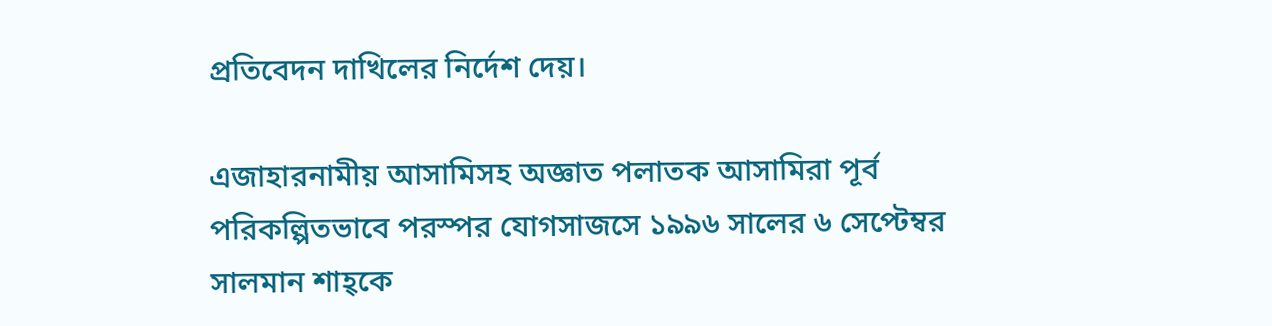প্রতিবেদন দাখিলের নির্দেশ দেয়।

এজাহারনামীয় আসামিসহ অজ্ঞাত পলাতক আসামিরা পূর্ব পরিকল্পিতভাবে পরস্পর যোগসাজসে ১৯৯৬ সালের ৬ সেপ্টেম্বর সালমান শাহ্কে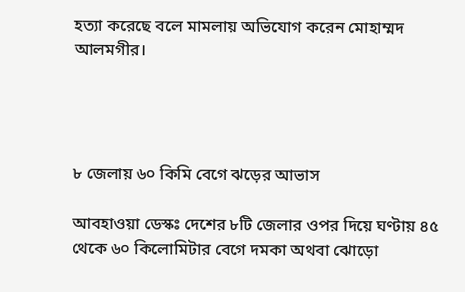হত্যা করেছে বলে মামলায় অভিযোগ করেন মোহাম্মদ আলমগীর।




৮ জেলায় ৬০ কিমি বেগে ঝড়ের আভাস

আবহাওয়া ডেস্কঃ দেশের ৮টি জেলার ওপর দিয়ে ঘণ্টায় ৪৫ থেকে ৬০ কিলোমিটার বেগে দমকা অথবা ঝোড়ো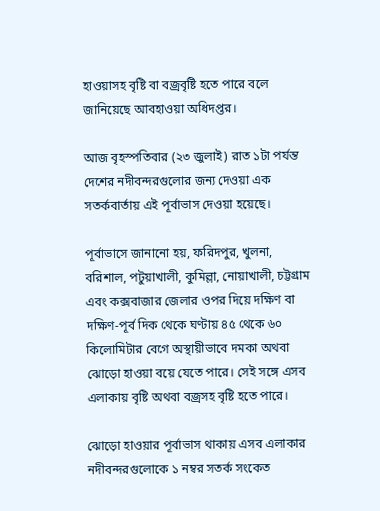হাওয়াসহ বৃষ্টি বা বজ্রবৃষ্টি হতে পারে বলে জানিয়েছে আবহাওয়া অধিদপ্তর।

আজ বৃহস্পতিবার (২৩ জুলাই) রাত ১টা পর্যন্ত দেশের নদীবন্দরগুলোর জন্য দেওয়া এক সতর্কবার্তায় এই পূর্বাভাস দেওয়া হয়েছে।

পূর্বাভাসে জানানো হয়, ফরিদপুর, খুলনা, বরিশাল, পটুয়াখালী, কুমিল্লা, নোয়াখালী, চট্টগ্রাম এবং কক্সবাজার জেলার ওপর দিয়ে দক্ষিণ বা দক্ষিণ-পূর্ব দিক থেকে ঘণ্টায় ৪৫ থেকে ৬০ কিলোমিটার বেগে অস্থায়ীভাবে দমকা অথবা ঝোড়ো হাওয়া বয়ে যেতে পারে। সেই সঙ্গে এসব এলাকায় বৃষ্টি অথবা বজ্রসহ বৃষ্টি হতে পারে।

ঝোড়ো হাওয়ার পূর্বাভাস থাকায় এসব এলাকার নদীবন্দরগুলোকে ১ নম্বর সতর্ক সংকেত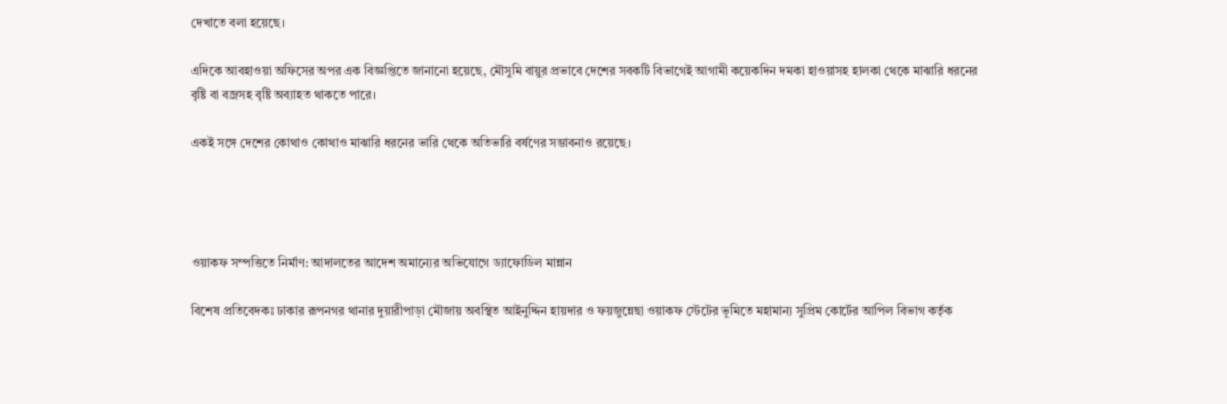দেখাতে বলা হয়েছে।

এদিকে আবহাওয়া অফিসের অপর এক বিজ্ঞপ্তিতে জানানো হয়েছে, মৌসুমি বায়ুর প্রভাবে দেশের সবকটি বিভাগেই আগামী কয়েকদিন দমকা হাওয়াসহ হালকা থেকে মাঝারি ধরনের বৃষ্টি বা বজ্রসহ বৃষ্টি অব্যাহত থাকতে পারে।

একই সঙ্গে দেশের কোথাও কোথাও মাঝারি ধরনের ভারি থেকে অতিভারি বর্ষণের সম্ভাবনাও রয়েছে।




ওয়াকফ সম্পত্তিতে নির্মাণ: আদালতের আদেশ অমান্যের অভিযোগে ড্যাফোডিল মান্নান

বিশেষ প্রতিবেদকঃ ঢাকার রূপনগর থানার দুয়ারীপাড়া মৌজায় অবস্থিত আইনুদ্দিন হায়দার ও ফয়জুন্নেছা ওয়াকফ স্টেটের ভূমিতে মহামান্য সুপ্রিম কোর্টের আপিল বিভাগ কর্তৃক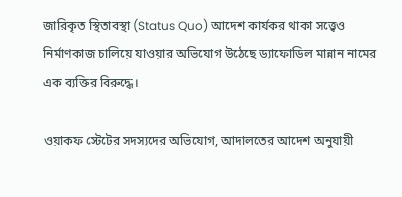জারিকৃত স্থিতাবস্থা (Status Quo) আদেশ কার্যকর থাকা সত্ত্বেও নির্মাণকাজ চালিয়ে যাওয়ার অভিযোগ উঠেছে ড্যাফোডিল মান্নান নামের এক ব্যক্তির বিরুদ্ধে।

ওয়াকফ স্টেটের সদস্যদের অভিযোগ, আদালতের আদেশ অনুযায়ী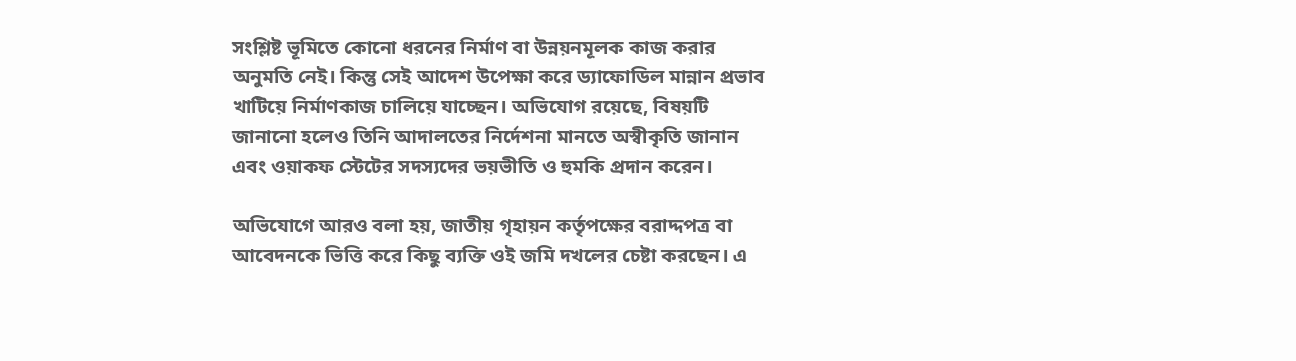সংশ্লিষ্ট ভূমিতে কোনো ধরনের নির্মাণ বা উন্নয়নমূলক কাজ করার অনুমতি নেই। কিন্তু সেই আদেশ উপেক্ষা করে ড্যাফোডিল মান্নান প্রভাব খাটিয়ে নির্মাণকাজ চালিয়ে যাচ্ছেন। অভিযোগ রয়েছে, বিষয়টি জানানো হলেও তিনি আদালতের নির্দেশনা মানতে অস্বীকৃতি জানান এবং ওয়াকফ স্টেটের সদস্যদের ভয়ভীতি ও হুমকি প্রদান করেন।

অভিযোগে আরও বলা হয়, জাতীয় গৃহায়ন কর্তৃপক্ষের বরাদ্দপত্র বা আবেদনকে ভিত্তি করে কিছু ব্যক্তি ওই জমি দখলের চেষ্টা করছেন। এ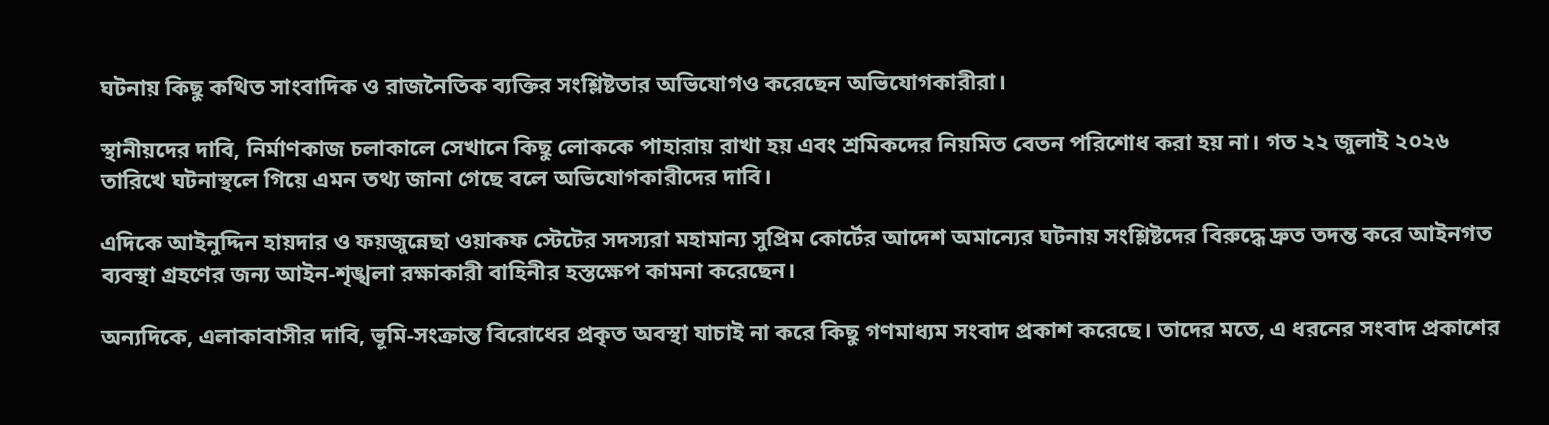ঘটনায় কিছু কথিত সাংবাদিক ও রাজনৈতিক ব্যক্তির সংশ্লিষ্টতার অভিযোগও করেছেন অভিযোগকারীরা।

স্থানীয়দের দাবি, নির্মাণকাজ চলাকালে সেখানে কিছু লোককে পাহারায় রাখা হয় এবং শ্রমিকদের নিয়মিত বেতন পরিশোধ করা হয় না। গত ২২ জুলাই ২০২৬ তারিখে ঘটনাস্থলে গিয়ে এমন তথ্য জানা গেছে বলে অভিযোগকারীদের দাবি।

এদিকে আইনুদ্দিন হায়দার ও ফয়জুন্নেছা ওয়াকফ স্টেটের সদস্যরা মহামান্য সুপ্রিম কোর্টের আদেশ অমান্যের ঘটনায় সংশ্লিষ্টদের বিরুদ্ধে দ্রুত তদন্ত করে আইনগত ব্যবস্থা গ্রহণের জন্য আইন-শৃঙ্খলা রক্ষাকারী বাহিনীর হস্তক্ষেপ কামনা করেছেন।

অন্যদিকে, এলাকাবাসীর দাবি, ভূমি-সংক্রান্ত বিরোধের প্রকৃত অবস্থা যাচাই না করে কিছু গণমাধ্যম সংবাদ প্রকাশ করেছে। তাদের মতে, এ ধরনের সংবাদ প্রকাশের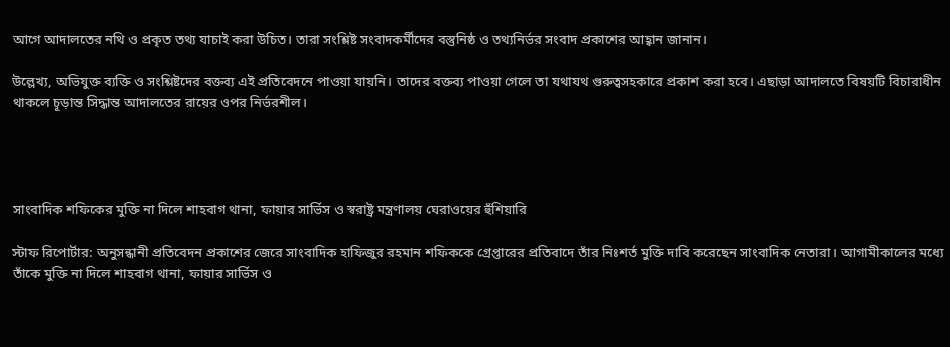আগে আদালতের নথি ও প্রকৃত তথ্য যাচাই করা উচিত। তারা সংশ্লিষ্ট সংবাদকর্মীদের বস্তুনিষ্ঠ ও তথ্যনির্ভর সংবাদ প্রকাশের আহ্বান জানান।

উল্লেখ্য, অভিযুক্ত ব্যক্তি ও সংশ্লিষ্টদের বক্তব্য এই প্রতিবেদনে পাওয়া যায়নি। তাদের বক্তব্য পাওয়া গেলে তা যথাযথ গুরুত্বসহকারে প্রকাশ করা হবে। এছাড়া আদালতে বিষয়টি বিচারাধীন থাকলে চূড়ান্ত সিদ্ধান্ত আদালতের রায়ের ওপর নির্ভরশীল।




সাংবাদিক শফিকের মুক্তি না দিলে শাহবাগ থানা, ফায়ার সার্ভিস ও স্বরাষ্ট্র মন্ত্রণালয় ঘেরাওয়ের হুঁশিয়ারি

স্টাফ রিপোর্টার: অনুসন্ধানী প্রতিবেদন প্রকাশের জেরে সাংবাদিক হাফিজুর রহমান শফিককে গ্রেপ্তারের প্রতিবাদে তাঁর নিঃশর্ত মুক্তি দাবি করেছেন সাংবাদিক নেতারা। আগামীকালের মধ্যে তাঁকে মুক্তি না দিলে শাহবাগ থানা, ফায়ার সার্ভিস ও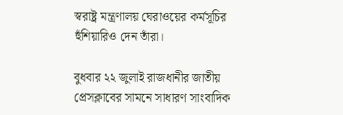স্বরাষ্ট্র মন্ত্রণালয় ঘেরাওয়ের কর্মসূচির হুঁশিয়ারিও দেন তাঁরা।

বুধবার ২২ জুলাই রাজধানীর জাতীয় প্রেসক্লাবের সামনে সাধারণ সাংবাদিক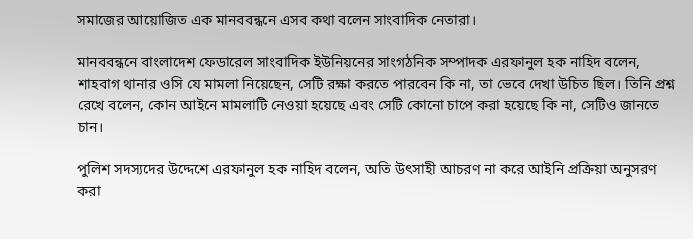সমাজের আয়োজিত এক মানববন্ধনে এসব কথা বলেন সাংবাদিক নেতারা।

মানববন্ধনে বাংলাদেশ ফেডারেল সাংবাদিক ইউনিয়নের সাংগঠনিক সম্পাদক এরফানুল হক নাহিদ বলেন, শাহবাগ থানার ওসি যে মামলা নিয়েছেন, সেটি রক্ষা করতে পারবেন কি না, তা ভেবে দেখা উচিত ছিল। তিনি প্রশ্ন রেখে বলেন, কোন আইনে মামলাটি নেওয়া হয়েছে এবং সেটি কোনো চাপে করা হয়েছে কি না, সেটিও জানতে চান।

পুলিশ সদস্যদের উদ্দেশে এরফানুল হক নাহিদ বলেন, অতি উৎসাহী আচরণ না করে আইনি প্রক্রিয়া অনুসরণ করা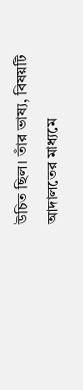উচিত ছিল। তাঁর ভাষ্য, বিষয়টি আদালতের মাধ্যমে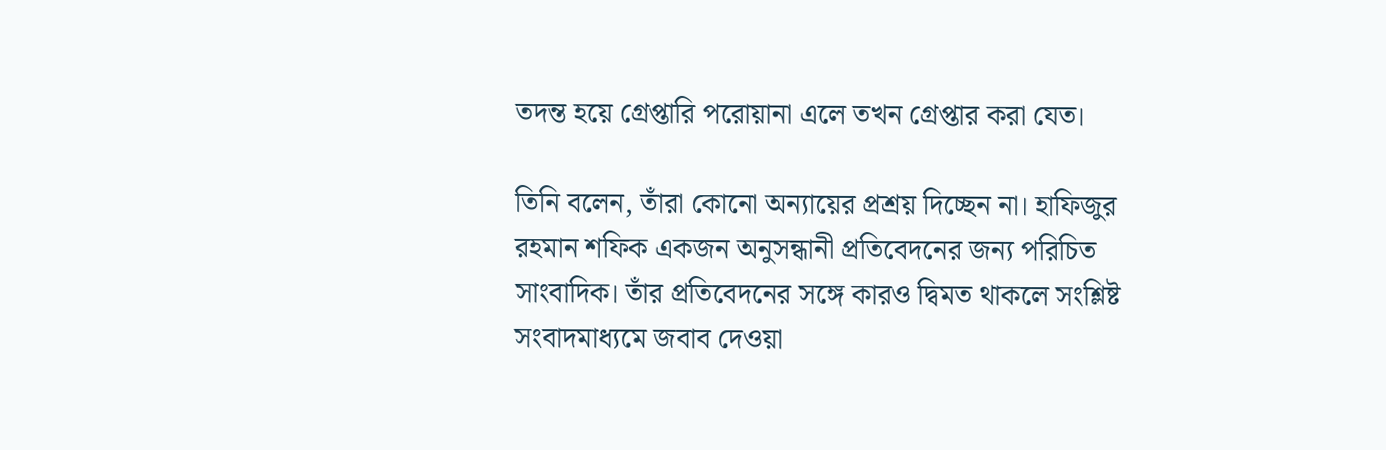তদন্ত হয়ে গ্রেপ্তারি পরোয়ানা এলে তখন গ্রেপ্তার করা যেত।

তিনি বলেন, তাঁরা কোনো অন্যায়ের প্রশ্রয় দিচ্ছেন না। হাফিজুর রহমান শফিক একজন অনুসন্ধানী প্রতিবেদনের জন্য পরিচিত সাংবাদিক। তাঁর প্রতিবেদনের সঙ্গে কারও দ্বিমত থাকলে সংশ্লিষ্ট সংবাদমাধ্যমে জবাব দেওয়া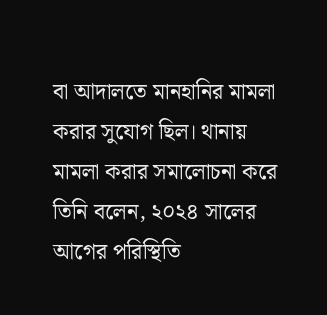বা আদালতে মানহানির মামলা করার সুযোগ ছিল। থানায় মামলা করার সমালোচনা করে তিনি বলেন, ২০২৪ সালের আগের পরিস্থিতি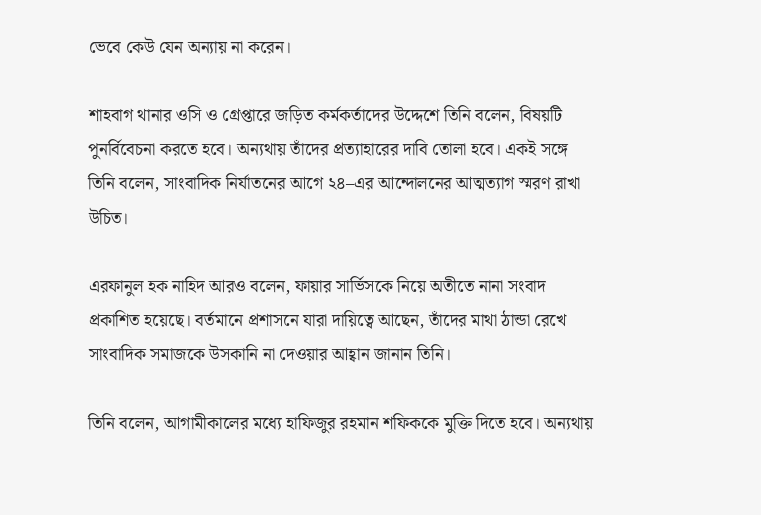ভেবে কেউ যেন অন্যায় না করেন।

শাহবাগ থানার ওসি ও গ্রেপ্তারে জড়িত কর্মকর্তাদের উদ্দেশে তিনি বলেন, বিষয়টি পুনর্বিবেচনা করতে হবে। অন্যথায় তাঁদের প্রত্যাহারের দাবি তোলা হবে। একই সঙ্গে তিনি বলেন, সাংবাদিক নির্যাতনের আগে ২৪–এর আন্দোলনের আত্মত্যাগ স্মরণ রাখা উচিত।

এরফানুল হক নাহিদ আরও বলেন, ফায়ার সার্ভিসকে নিয়ে অতীতে নানা সংবাদ প্রকাশিত হয়েছে। বর্তমানে প্রশাসনে যারা দায়িত্বে আছেন, তাঁদের মাথা ঠান্ডা রেখে সাংবাদিক সমাজকে উসকানি না দেওয়ার আহ্বান জানান তিনি।

তিনি বলেন, আগামীকালের মধ্যে হাফিজুর রহমান শফিককে মুক্তি দিতে হবে। অন্যথায়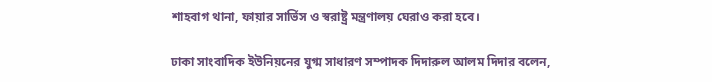শাহবাগ থানা, ফায়ার সার্ভিস ও স্বরাষ্ট্র মন্ত্রণালয় ঘেরাও করা হবে।

ঢাকা সাংবাদিক ইউনিয়নের যুগ্ম সাধারণ সম্পাদক দিদারুল আলম দিদার বলেন,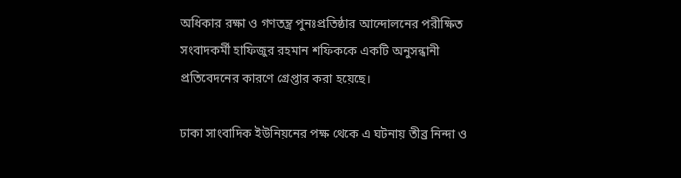অধিকার রক্ষা ও গণতন্ত্র পুনঃপ্রতিষ্ঠার আন্দোলনের পরীক্ষিত সংবাদকর্মী হাফিজুর রহমান শফিককে একটি অনুসন্ধানী প্রতিবেদনের কারণে গ্রেপ্তার করা হয়েছে।

ঢাকা সাংবাদিক ইউনিয়নের পক্ষ থেকে এ ঘটনায় তীব্র নিন্দা ও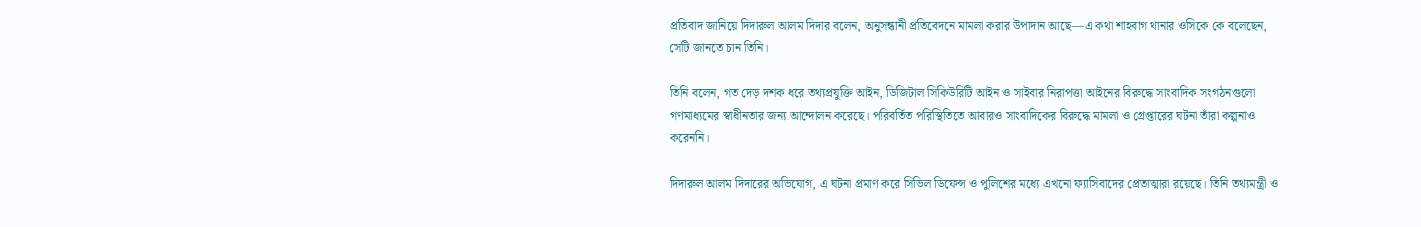প্রতিবাদ জানিয়ে দিদারুল আলম দিদার বলেন, অনুসন্ধানী প্রতিবেদনে মামলা করার উপাদান আছে—এ কথা শাহবাগ থানার ওসিকে কে বলেছেন, সেটি জানতে চান তিনি।

তিনি বলেন, গত দেড় দশক ধরে তথ্যপ্রযুক্তি আইন, ডিজিটাল সিকিউরিটি আইন ও সাইবার নিরাপত্তা আইনের বিরুদ্ধে সাংবাদিক সংগঠনগুলো গণমাধ্যমের স্বাধীনতার জন্য আন্দোলন করেছে। পরিবর্তিত পরিস্থিতিতে আবারও সাংবাদিকের বিরুদ্ধে মামলা ও গ্রেপ্তারের ঘটনা তাঁরা কল্পনাও করেননি।

দিদারুল আলম দিদারের অভিযোগ, এ ঘটনা প্রমাণ করে সিভিল ডিফেন্স ও পুলিশের মধ্যে এখনো ফ্যাসিবাদের প্রেতাত্মারা রয়েছে। তিনি তথ্যমন্ত্রী ও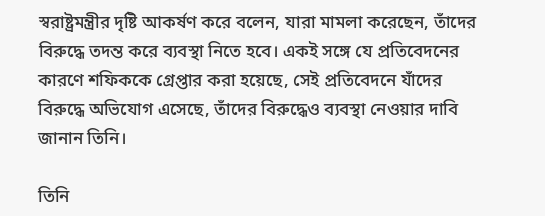স্বরাষ্ট্রমন্ত্রীর দৃষ্টি আকর্ষণ করে বলেন, যারা মামলা করেছেন, তাঁদের বিরুদ্ধে তদন্ত করে ব্যবস্থা নিতে হবে। একই সঙ্গে যে প্রতিবেদনের কারণে শফিককে গ্রেপ্তার করা হয়েছে, সেই প্রতিবেদনে যাঁদের বিরুদ্ধে অভিযোগ এসেছে, তাঁদের বিরুদ্ধেও ব্যবস্থা নেওয়ার দাবি জানান তিনি।

তিনি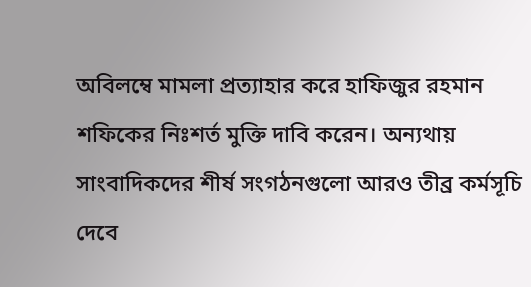অবিলম্বে মামলা প্রত্যাহার করে হাফিজুর রহমান শফিকের নিঃশর্ত মুক্তি দাবি করেন। অন্যথায় সাংবাদিকদের শীর্ষ সংগঠনগুলো আরও তীব্র কর্মসূচি দেবে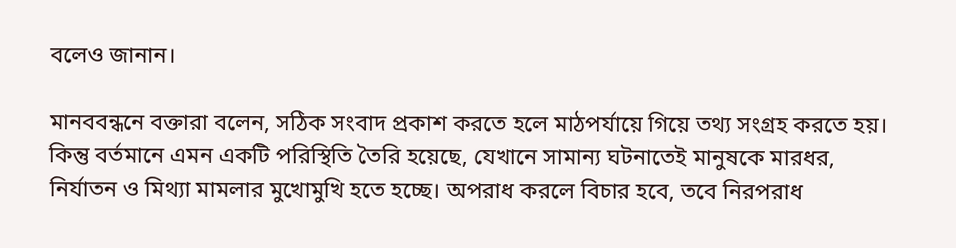বলেও জানান।

মানববন্ধনে বক্তারা বলেন, সঠিক সংবাদ প্রকাশ করতে হলে মাঠপর্যায়ে গিয়ে তথ্য সংগ্রহ করতে হয়। কিন্তু বর্তমানে এমন একটি পরিস্থিতি তৈরি হয়েছে, যেখানে সামান্য ঘটনাতেই মানুষকে মারধর, নির্যাতন ও মিথ্যা মামলার মুখোমুখি হতে হচ্ছে। অপরাধ করলে বিচার হবে, তবে নিরপরাধ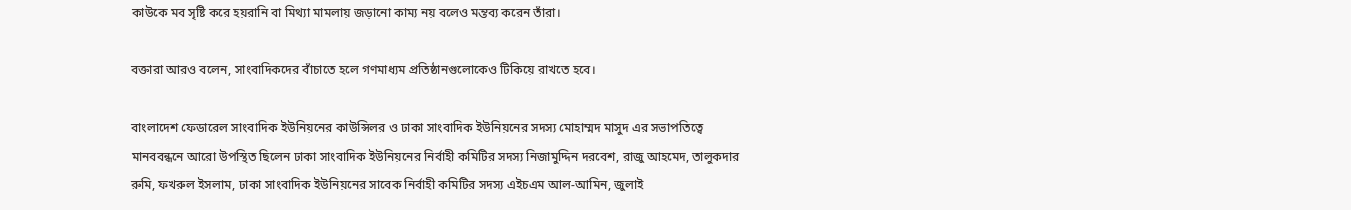কাউকে মব সৃষ্টি করে হয়রানি বা মিথ্যা মামলায় জড়ানো কাম্য নয় বলেও মন্তব্য করেন তাঁরা।

বক্তারা আরও বলেন, সাংবাদিকদের বাঁচাতে হলে গণমাধ্যম প্রতিষ্ঠানগুলোকেও টিকিয়ে রাখতে হবে।

বাংলাদেশ ফেডারেল সাংবাদিক ইউনিয়নের কাউন্সিলর ও ঢাকা সাংবাদিক ইউনিয়নের সদস্য মোহাম্মদ মাসুদ এর সভাপতিত্বে মানববন্ধনে আরো উপস্থিত ছিলেন ঢাকা সাংবাদিক ইউনিয়নের নির্বাহী কমিটির সদস্য নিজামুদ্দিন দরবেশ, রাজু আহমেদ, তালুকদার রুমি, ফখরুল ইসলাম, ঢাকা সাংবাদিক ইউনিয়নের সাবেক নির্বাহী কমিটির সদস্য এইচএম আল-আমিন, জুলাই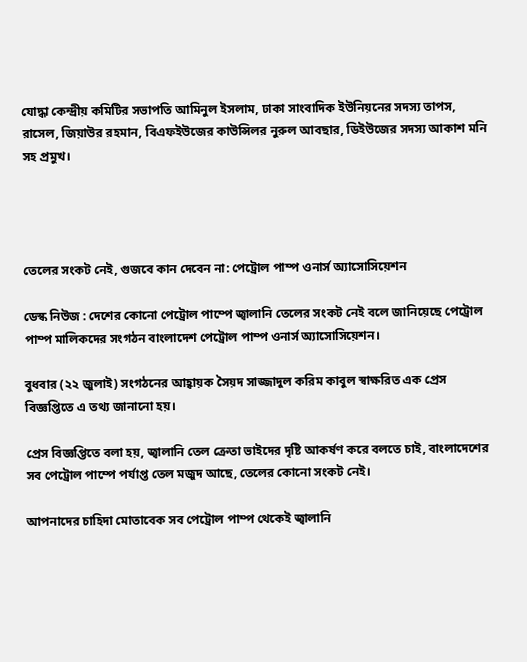যোদ্ধা কেন্দ্রীয় কমিটির সভাপতি আমিনুল ইসলাম, ঢাকা সাংবাদিক ইউনিয়নের সদস্য তাপস, রাসেল, জিয়াউর রহমান, বিএফইউজের কাউন্সিলর নুরুল আবছার, ডিইউজের সদস্য আকাশ মনি সহ প্রমুখ।




তেলের সংকট নেই, গুজবে কান দেবেন না: পেট্রোল পাম্প ওনার্স অ্যাসোসিয়েশন

ডেস্ক নিউজ : দেশের কোনো পেট্রোল পাম্পে জ্বালানি তেলের সংকট নেই বলে জানিয়েছে পেট্রোল পাম্প মালিকদের সংগঠন বাংলাদেশ পেট্রোল পাম্প ওনার্স অ্যাসোসিয়েশন।

বুধবার (২২ জুলাই) সংগঠনের আহ্বায়ক সৈয়দ সাজ্জাদুল করিম কাবুল স্বাক্ষরিত এক প্রেস বিজ্ঞপ্তিতে এ তথ্য জানানো হয়।

প্রেস বিজ্ঞপ্তিতে বলা হয়, জ্বালানি তেল ক্রেতা ভাইদের দৃষ্টি আকর্ষণ করে বলতে চাই, বাংলাদেশের সব পেট্রোল পাম্পে পর্যাপ্ত তেল মজুদ আছে, তেলের কোনো সংকট নেই।

আপনাদের চাহিদা মোতাবেক সব পেট্রোল পাম্প থেকেই জ্বালানি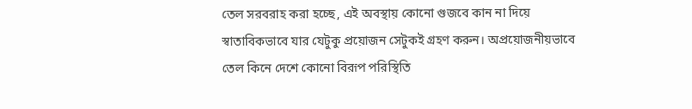তেল সরবরাহ করা হচ্ছে, এই অবস্থায় কোনো গুজবে কান না দিয়ে স্বাতাবিকভাবে যার যেটুকু প্রয়োজন সেটুকই গ্রহণ করুন। অপ্রয়োজনীয়ভাবে তেল কিনে দেশে কোনো বিরূপ পরিস্থিতি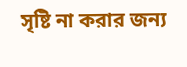সৃষ্টি না করার জন্য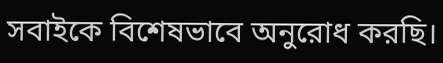সবাইকে বিশেষভাবে অনুরোধ করছি।